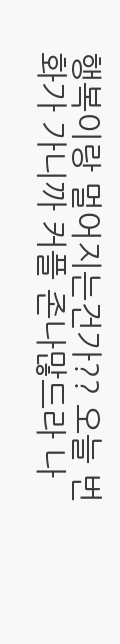행복이랑 멀어지는건가?? 오늘 번화가 가니까 커플 존나많드라 나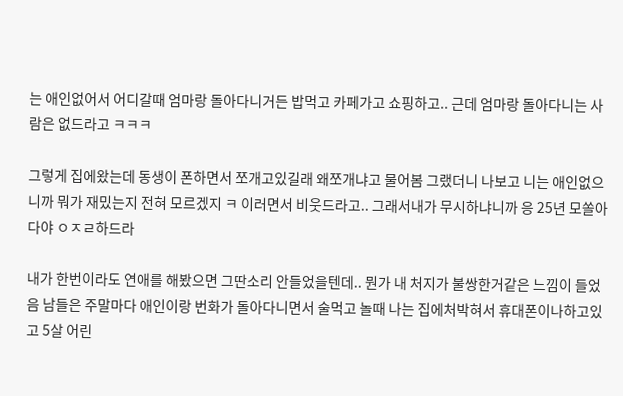는 애인없어서 어디갈때 엄마랑 돌아다니거든 밥먹고 카페가고 쇼핑하고.. 근데 엄마랑 돌아다니는 사람은 없드라고 ㅋㅋㅋ

그렇게 집에왔는데 동생이 폰하면서 쪼개고있길래 왜쪼개냐고 물어봄 그랬더니 나보고 니는 애인없으니까 뭐가 재밌는지 전혀 모르겠지 ㅋ 이러면서 비웃드라고.. 그래서내가 무시하냐니까 응 25년 모쏠아다야 ㅇㅈㄹ하드라

내가 한번이라도 연애를 해봤으면 그딴소리 안들었을텐데.. 뭔가 내 처지가 불쌍한거같은 느낌이 들었음 남들은 주말마다 애인이랑 번화가 돌아다니면서 술먹고 놀때 나는 집에처박혀서 휴대폰이나하고있고 5살 어린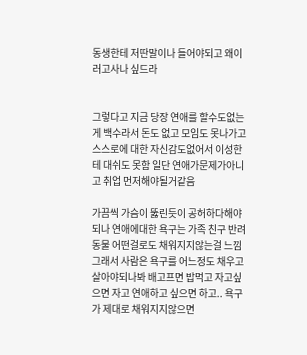동생한테 저딴말이나 들어야되고 왜이러고사나 싶드라


그렇다고 지금 당장 연애를 할수도없는게 백수라서 돈도 없고 모임도 못나가고 스스로에 대한 자신감도없어서 이성한테 대쉬도 못함 일단 연애가문제가아니고 취업 먼저해야될거같음

가끔씩 가슴이 뚫린듯이 공허하다해야되나 연애에대한 욕구는 가족 친구 반려동물 어떤걸로도 채워지지않는걸 느낌 그래서 사람은 욕구를 어느정도 채우고 살아야되나봐 배고프면 밥먹고 자고싶으면 자고 연애하고 싶으면 하고.. 욕구가 제대로 채워지지않으면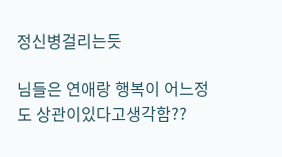정신병걸리는듯

님들은 연애랑 행복이 어느정도 상관이있다고생각함??